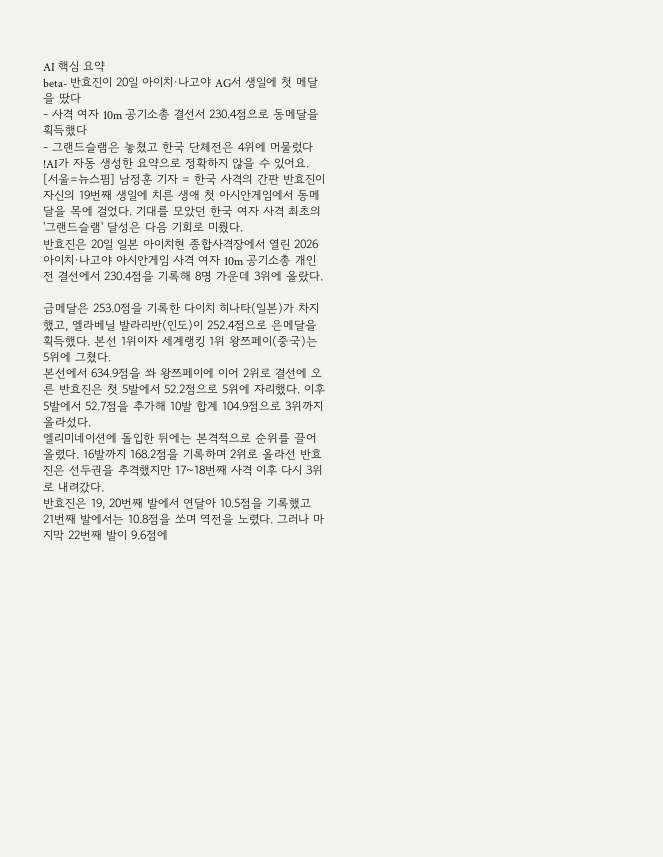AI 핵심 요약
beta- 반효진이 20일 아이치·나고야 AG서 생일에 첫 메달을 땄다
- 사격 여자 10m 공기소총 결선서 230.4점으로 동메달을 획득했다
- 그랜드슬램은 놓쳤고 한국 단체전은 4위에 머물렀다
!AI가 자동 생성한 요약으로 정확하지 않을 수 있어요.
[서울=뉴스핌] 남정훈 기자 = 한국 사격의 간판 반효진이 자신의 19번째 생일에 치른 생애 첫 아시안게임에서 동메달을 목에 걸었다. 기대를 모았던 한국 여자 사격 최초의 '그랜드슬램' 달성은 다음 기회로 미뤘다.
반효진은 20일 일본 아이치현 종합사격장에서 열린 2026 아이치·나고야 아시안게임 사격 여자 10m 공기소총 개인전 결선에서 230.4점을 기록해 8명 가운데 3위에 올랐다.

금메달은 253.0점을 기록한 다이치 히나타(일본)가 차지했고, 엘라베닐 발라리반(인도)이 252.4점으로 은메달을 획득했다. 본선 1위이자 세계랭킹 1위 왕쯔페이(중국)는 5위에 그쳤다.
본선에서 634.9점을 쏴 왕쯔페이에 이어 2위로 결선에 오른 반효진은 첫 5발에서 52.2점으로 5위에 자리했다. 이후 5발에서 52.7점을 추가해 10발 합계 104.9점으로 3위까지 올라섰다.
엘리미네이션에 돌입한 뒤에는 본격적으로 순위를 끌어올렸다. 16발까지 168.2점을 기록하며 2위로 올라선 반효진은 선두권을 추격했지만 17~18번째 사격 이후 다시 3위로 내려갔다.
반효진은 19, 20번째 발에서 연달아 10.5점을 기록했고 21번째 발에서는 10.8점을 쏘며 역전을 노렸다. 그러나 마지막 22번째 발이 9.6점에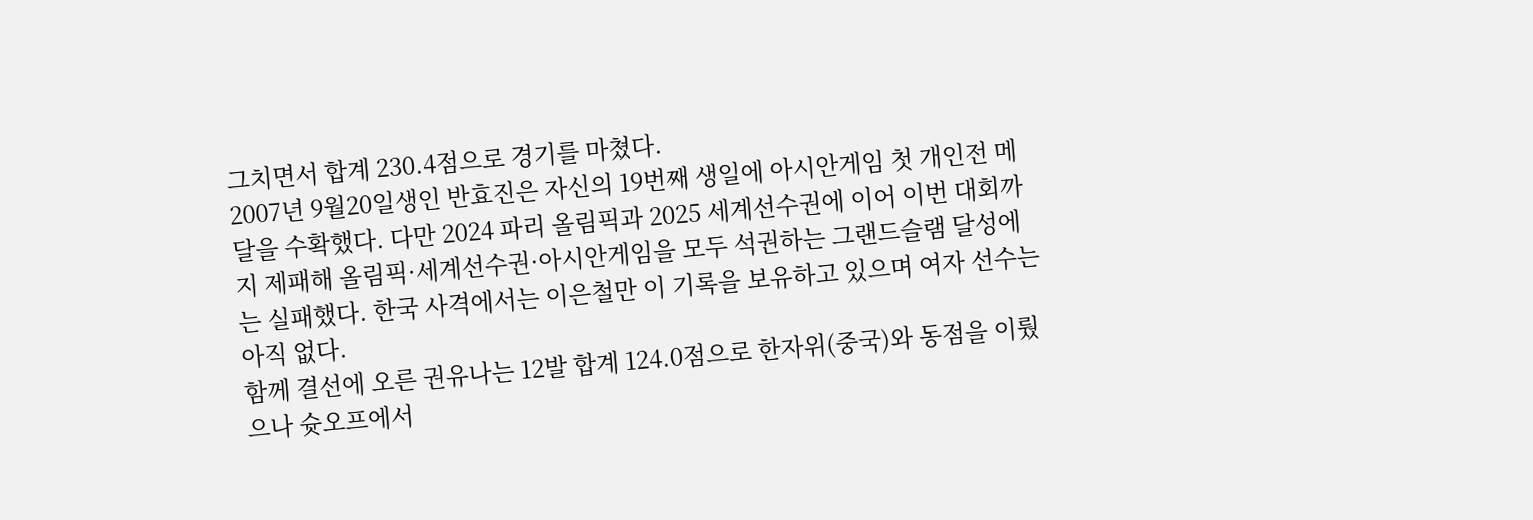그치면서 합계 230.4점으로 경기를 마쳤다.
2007년 9월20일생인 반효진은 자신의 19번째 생일에 아시안게임 첫 개인전 메달을 수확했다. 다만 2024 파리 올림픽과 2025 세계선수권에 이어 이번 대회까지 제패해 올림픽·세계선수권·아시안게임을 모두 석권하는 그랜드슬램 달성에는 실패했다. 한국 사격에서는 이은철만 이 기록을 보유하고 있으며 여자 선수는 아직 없다.
함께 결선에 오른 권유나는 12발 합계 124.0점으로 한자위(중국)와 동점을 이뤘으나 슛오프에서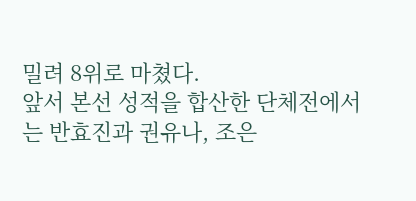밀려 8위로 마쳤다.
앞서 본선 성적을 합산한 단체전에서는 반효진과 권유나, 조은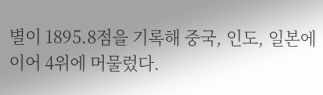별이 1895.8점을 기록해 중국, 인도, 일본에 이어 4위에 머물렀다.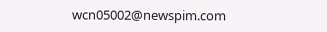wcn05002@newspim.com